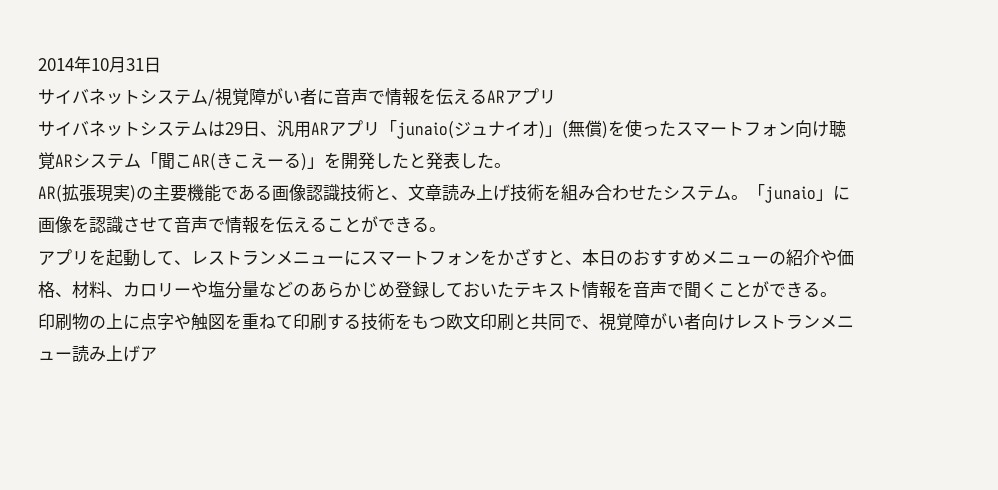2014年10月31日
サイバネットシステム/視覚障がい者に音声で情報を伝えるARアプリ
サイバネットシステムは29日、汎用ARアプリ「junaio(ジュナイオ)」(無償)を使ったスマートフォン向け聴覚ARシステム「聞こAR(きこえーる)」を開発したと発表した。
AR(拡張現実)の主要機能である画像認識技術と、文章読み上げ技術を組み合わせたシステム。「junaio」に画像を認識させて音声で情報を伝えることができる。
アプリを起動して、レストランメニューにスマートフォンをかざすと、本日のおすすめメニューの紹介や価格、材料、カロリーや塩分量などのあらかじめ登録しておいたテキスト情報を音声で聞くことができる。
印刷物の上に点字や触図を重ねて印刷する技術をもつ欧文印刷と共同で、視覚障がい者向けレストランメニュー読み上げア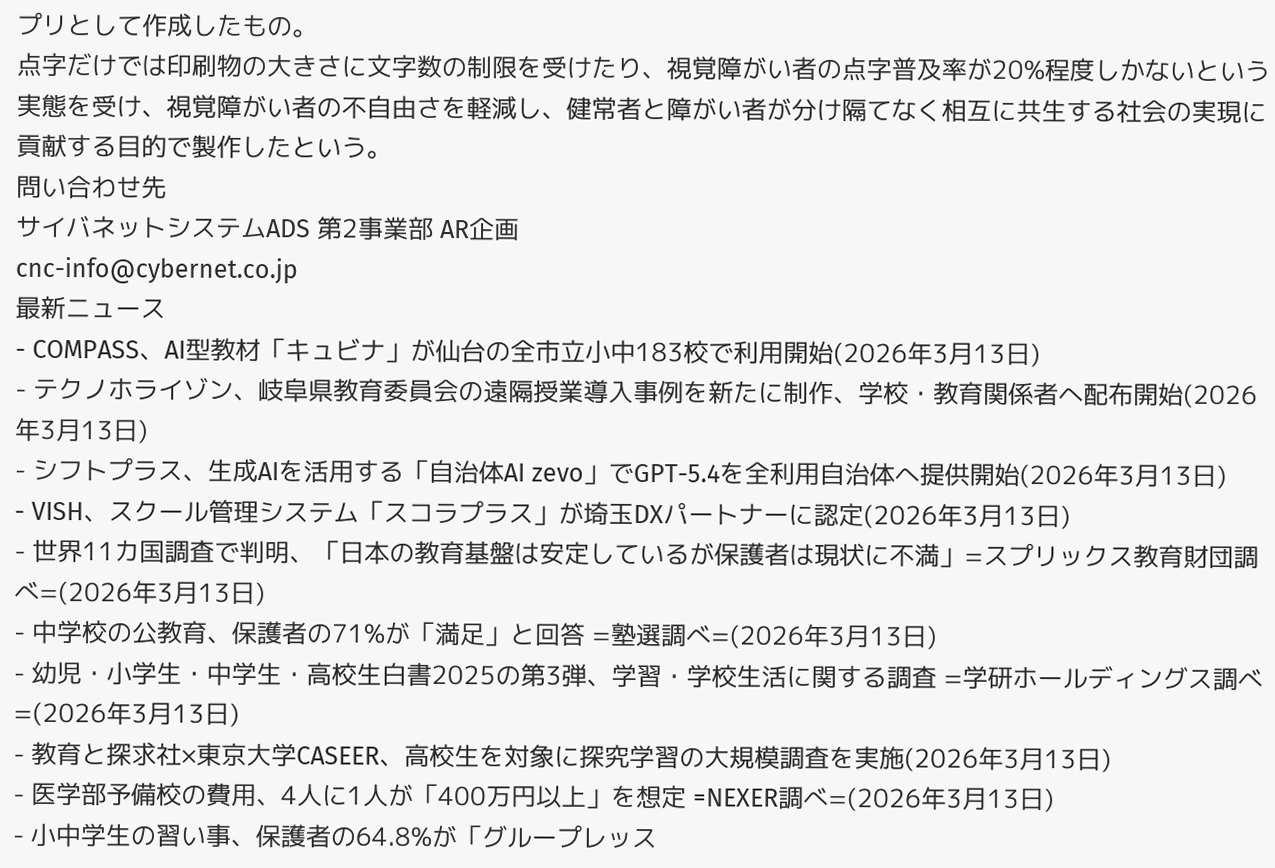プリとして作成したもの。
点字だけでは印刷物の大きさに文字数の制限を受けたり、視覚障がい者の点字普及率が20%程度しかないという実態を受け、視覚障がい者の不自由さを軽減し、健常者と障がい者が分け隔てなく相互に共生する社会の実現に貢献する目的で製作したという。
問い合わせ先
サイバネットシステムADS 第2事業部 AR企画
cnc-info@cybernet.co.jp
最新ニュース
- COMPASS、AI型教材「キュビナ」が仙台の全市立小中183校で利用開始(2026年3月13日)
- テクノホライゾン、岐阜県教育委員会の遠隔授業導入事例を新たに制作、学校・教育関係者へ配布開始(2026年3月13日)
- シフトプラス、生成AIを活用する「自治体AI zevo」でGPT-5.4を全利用自治体へ提供開始(2026年3月13日)
- VISH、スクール管理システム「スコラプラス」が埼玉DXパートナーに認定(2026年3月13日)
- 世界11カ国調査で判明、「日本の教育基盤は安定しているが保護者は現状に不満」=スプリックス教育財団調べ=(2026年3月13日)
- 中学校の公教育、保護者の71%が「満足」と回答 =塾選調べ=(2026年3月13日)
- 幼児・小学生・中学生・高校生白書2025の第3弾、学習・学校生活に関する調査 =学研ホールディングス調べ=(2026年3月13日)
- 教育と探求社×東京大学CASEER、高校生を対象に探究学習の大規模調査を実施(2026年3月13日)
- 医学部予備校の費用、4人に1人が「400万円以上」を想定 =NEXER調べ=(2026年3月13日)
- 小中学生の習い事、保護者の64.8%が「グループレッス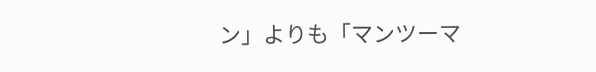ン」よりも「マンツーマ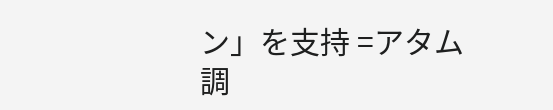ン」を支持 =アタム調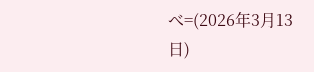べ=(2026年3月13日)